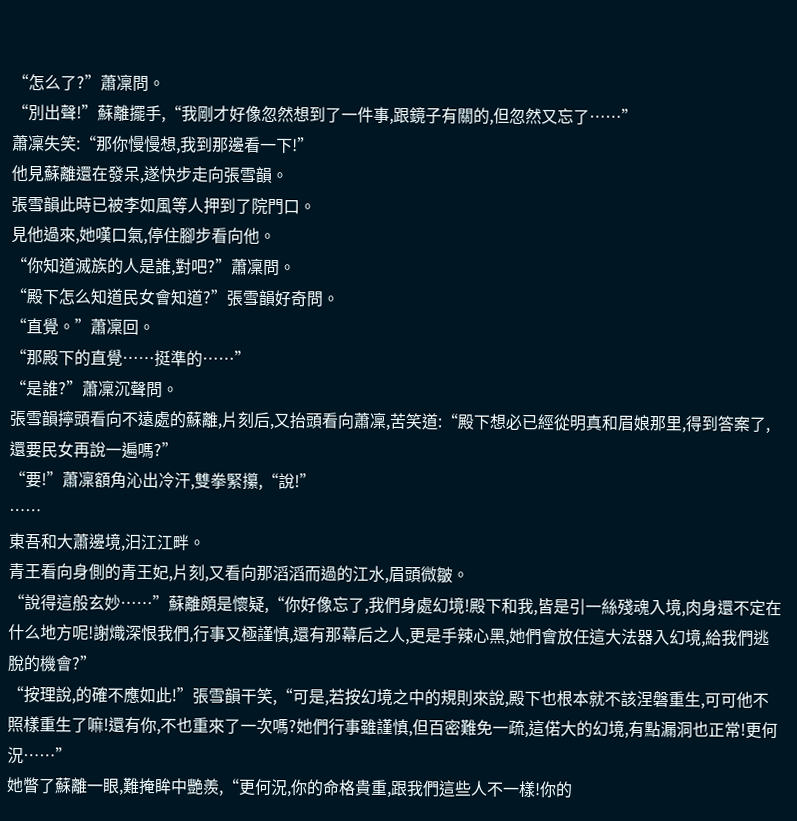“怎么了?”蕭凜問。
“別出聲!”蘇離擺手,“我剛才好像忽然想到了一件事,跟鏡子有關的,但忽然又忘了……”
蕭凜失笑:“那你慢慢想,我到那邊看一下!”
他見蘇離還在發呆,遂快步走向張雪韻。
張雪韻此時已被李如風等人押到了院門口。
見他過來,她嘆口氣,停住腳步看向他。
“你知道滅族的人是誰,對吧?”蕭凜問。
“殿下怎么知道民女會知道?”張雪韻好奇問。
“直覺。”蕭凜回。
“那殿下的直覺……挺準的……”
“是誰?”蕭凜沉聲問。
張雪韻擰頭看向不遠處的蘇離,片刻后,又抬頭看向蕭凜,苦笑道:“殿下想必已經從明真和眉娘那里,得到答案了,還要民女再說一遍嗎?”
“要!”蕭凜額角沁出冷汗,雙拳緊攥,“說!”
……
東吾和大蕭邊境,汩江江畔。
青王看向身側的青王妃,片刻,又看向那滔滔而過的江水,眉頭微皺。
“說得這般玄妙……”蘇離頗是懷疑,“你好像忘了,我們身處幻境!殿下和我,皆是引一絲殘魂入境,肉身還不定在什么地方呢!謝熾深恨我們,行事又極謹慎,還有那幕后之人,更是手辣心黑,她們會放任這大法器入幻境,給我們逃脫的機會?”
“按理說,的確不應如此!”張雪韻干笑,“可是,若按幻境之中的規則來說,殿下也根本就不該涅磐重生,可可他不照樣重生了嘛!還有你,不也重來了一次嗎?她們行事雖謹慎,但百密難免一疏,這偌大的幻境,有點漏洞也正常!更何況……”
她瞥了蘇離一眼,難掩眸中艷羨,“更何況,你的命格貴重,跟我們這些人不一樣!你的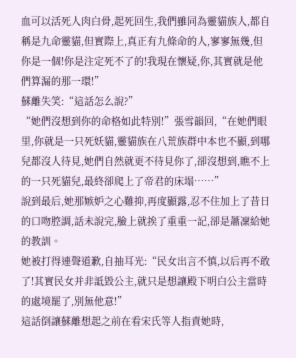血可以活死人肉白骨,起死回生,我們雖同為靈貓族人,都自稱是九命靈貓,但實際上,真正有九條命的人,寥寥無幾,但你是一個!你是注定死不了的!我現在懷疑,你,其實就是他們算漏的那一環!”
蘇離失笑:“這話怎么說?”
“她們沒想到你的命格如此特別!”張雪韻回,“在她們眼里,你就是一只死妖貓,靈貓族在八荒族群中本也不顯,到哪兒都沒人待見,她們自然就更不待見你了,卻沒想到,瞧不上的一只死貓兒,最終卻爬上了帝君的床塌……”
說到最后,她那嫉妒之心難抑,再度顯露,忍不住加上了昔日的口吻腔調,話未說完,臉上就挨了重重一記,卻是蕭凜給她的教訓。
她被打得連聲道歉,自抽耳光:“民女出言不慎,以后再不敢了!其實民女并非詆毀公主,就只是想讓殿下明白公主當時的處境罷了,別無他意!”
這話倒讓蘇離想起之前在看宋氏等人指責她時,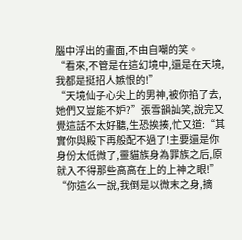腦中浮出的畫面,不由自嘲的笑。
“看來,不管是在這幻境中,還是在天境,我都是挺招人嫉恨的!”
“天境仙子心尖上的男神,被你掐了去,她們又豈能不妒?”張雪韻訕笑,說完又覺這話不太好聽,生恐挨揍,忙又道:“其實你與殿下再般配不過了!主要還是你身份太低微了,靈貓族身為罪族之后,原就入不得那些高高在上的上神之眼!”
“你這么一說,我倒是以微末之身,摘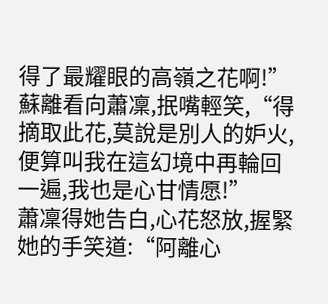得了最耀眼的高嶺之花啊!”蘇離看向蕭凜,抿嘴輕笑,“得摘取此花,莫說是別人的妒火,便算叫我在這幻境中再輪回一遍,我也是心甘情愿!”
蕭凜得她告白,心花怒放,握緊她的手笑道:“阿離心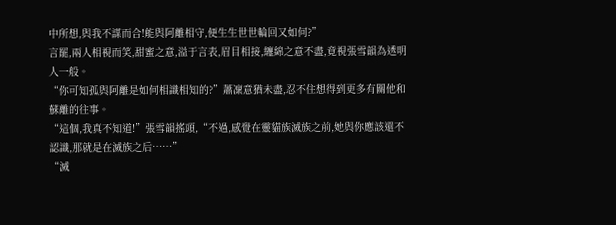中所想,與我不謀而合!能與阿離相守,便生生世世輪回又如何?”
言罷,兩人相視而笑,甜蜜之意,溢于言表,眉目相接,纏綿之意不盡,竟視張雪韻為透明人一般。
“你可知孤與阿離是如何相識相知的?”蕭凜意猶未盡,忍不住想得到更多有關他和蘇離的往事。
“這個,我真不知道!”張雪韻搖頭,“不過,感覺在靈貓族滅族之前,她與你應該還不認識,那就是在滅族之后……”
“滅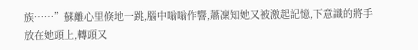族……”蘇離心里倏地一跳,腦中嗡嗡作響,蕭凜知她又被激起記憶,下意識的將手放在她頭上,轉頭又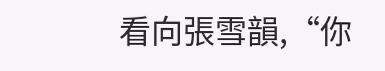看向張雪韻,“你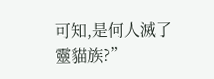可知,是何人滅了靈貓族?”